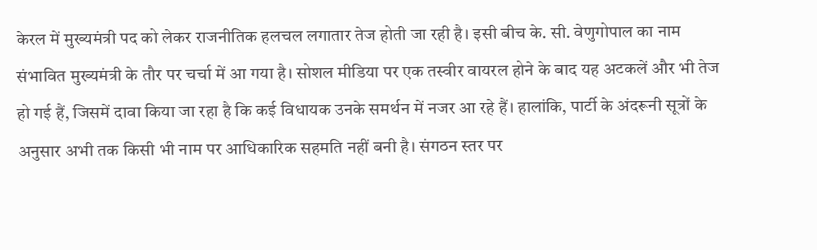केरल में मुख्यमंत्री पद को लेकर राजनीतिक हलचल लगातार तेज होती जा रही है। इसी बीच के. सी. वेणुगोपाल का नाम संभावित मुख्यमंत्री के तौर पर चर्चा में आ गया है। सोशल मीडिया पर एक तस्वीर वायरल होने के बाद यह अटकलें और भी तेज हो गई हैं, जिसमें दावा किया जा रहा है कि कई विधायक उनके समर्थन में नजर आ रहे हैं। हालांकि, पार्टी के अंदरूनी सूत्रों के अनुसार अभी तक किसी भी नाम पर आधिकारिक सहमति नहीं बनी है। संगठन स्तर पर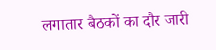लगातार बैठकों का दौर जारी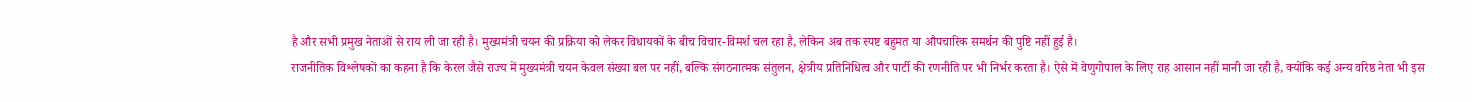है और सभी प्रमुख नेताओं से राय ली जा रही है। मुख्यमंत्री चयन की प्रक्रिया को लेकर विधायकों के बीच विचार-विमर्श चल रहा है, लेकिन अब तक स्पष्ट बहुमत या औपचारिक समर्थन की पुष्टि नहीं हुई है।
राजनीतिक विश्लेषकों का कहना है कि केरल जैसे राज्य में मुख्यमंत्री चयन केवल संख्या बल पर नहीं, बल्कि संगठनात्मक संतुलन, क्षेत्रीय प्रतिनिधित्व और पार्टी की रणनीति पर भी निर्भर करता है। ऐसे में वेणुगोपाल के लिए राह आसान नहीं मानी जा रही है, क्योंकि कई अन्य वरिष्ठ नेता भी इस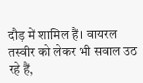दौड़ में शामिल हैं। वायरल तस्वीर को लेकर भी सवाल उठ रहे हैं,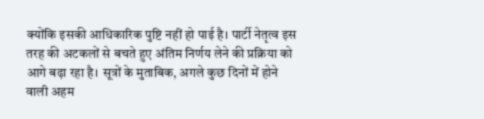क्योंकि इसकी आधिकारिक पुष्टि नहीं हो पाई है। पार्टी नेतृत्व इस तरह की अटकलों से बचते हुए अंतिम निर्णय लेने की प्रक्रिया को आगे बढ़ा रहा है। सूत्रों के मुताबिक, अगले कुछ दिनों में होने वाली अहम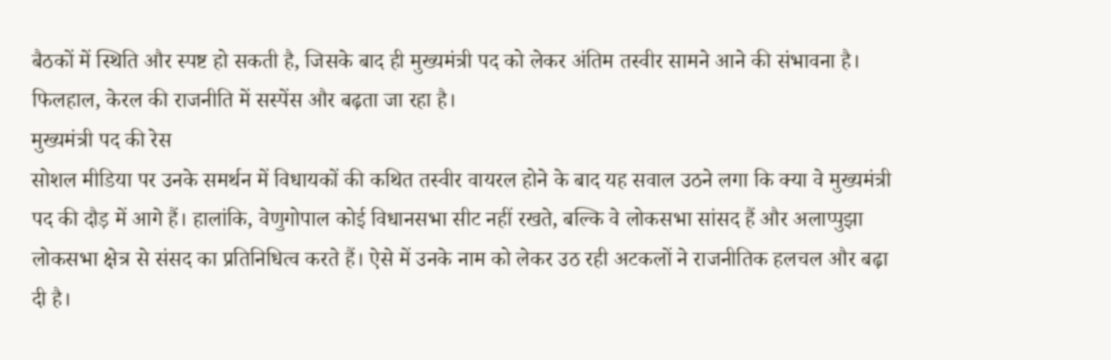बैठकों में स्थिति और स्पष्ट हो सकती है, जिसके बाद ही मुख्यमंत्री पद को लेकर अंतिम तस्वीर सामने आने की संभावना है। फिलहाल, केरल की राजनीति में सस्पेंस और बढ़ता जा रहा है।
मुख्यमंत्री पद की रेस
सोशल मीडिया पर उनके समर्थन में विधायकों की कथित तस्वीर वायरल होने के बाद यह सवाल उठने लगा कि क्या वे मुख्यमंत्री पद की दौड़ में आगे हैं। हालांकि, वेणुगोपाल कोई विधानसभा सीट नहीं रखते, बल्कि वे लोकसभा सांसद हैं और अलाप्पुझा लोकसभा क्षेत्र से संसद का प्रतिनिधित्व करते हैं। ऐसे में उनके नाम को लेकर उठ रही अटकलों ने राजनीतिक हलचल और बढ़ा दी है।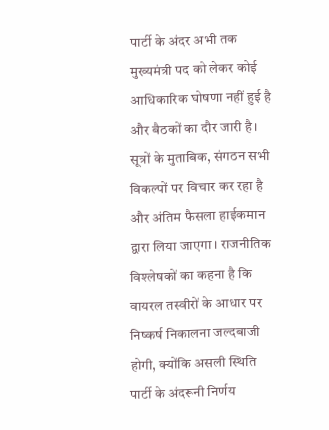पार्टी के अंदर अभी तक मुख्यमंत्री पद को लेकर कोई आधिकारिक घोषणा नहीं हुई है और बैठकों का दौर जारी है। सूत्रों के मुताबिक, संगठन सभी विकल्पों पर विचार कर रहा है और अंतिम फैसला हाईकमान द्वारा लिया जाएगा। राजनीतिक विश्लेषकों का कहना है कि वायरल तस्वीरों के आधार पर निष्कर्ष निकालना जल्दबाजी होगी, क्योंकि असली स्थिति पार्टी के अंदरूनी निर्णय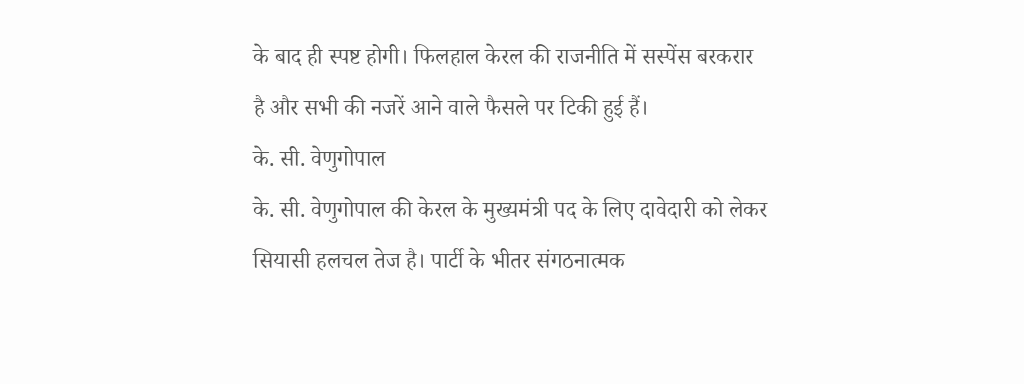के बाद ही स्पष्ट होगी। फिलहाल केरल की राजनीति में सस्पेंस बरकरार है और सभी की नजरें आने वाले फैसले पर टिकी हुई हैं।
के. सी. वेणुगोपाल
के. सी. वेणुगोपाल की केरल के मुख्यमंत्री पद के लिए दावेदारी को लेकर सियासी हलचल तेज है। पार्टी के भीतर संगठनात्मक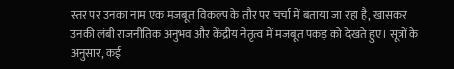स्तर पर उनका नाम एक मजबूत विकल्प के तौर पर चर्चा में बताया जा रहा है, खासकर उनकी लंबी राजनीतिक अनुभव और केंद्रीय नेतृत्व में मजबूत पकड़ को देखते हुए। सूत्रों के अनुसार, कई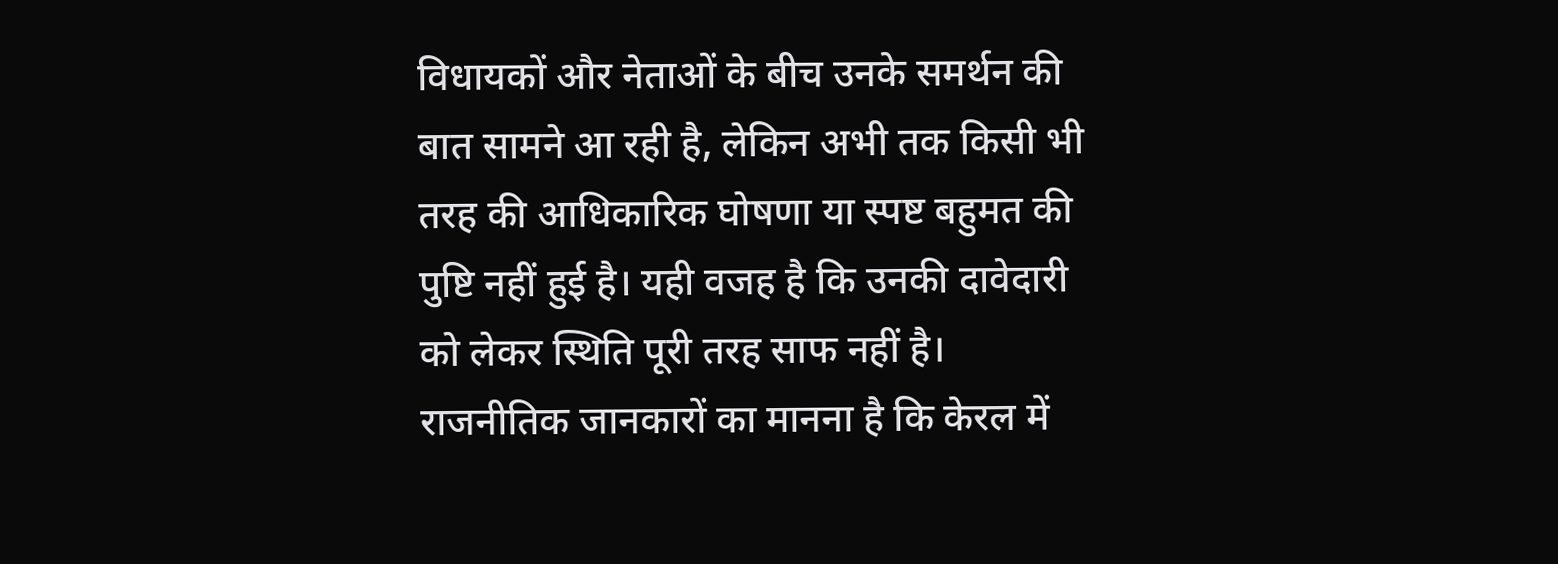विधायकों और नेताओं के बीच उनके समर्थन की बात सामने आ रही है, लेकिन अभी तक किसी भी तरह की आधिकारिक घोषणा या स्पष्ट बहुमत की पुष्टि नहीं हुई है। यही वजह है कि उनकी दावेदारी को लेकर स्थिति पूरी तरह साफ नहीं है। राजनीतिक जानकारों का मानना है कि केरल में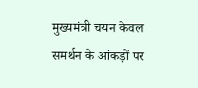मुख्यमंत्री चयन केवल समर्थन के आंकड़ों पर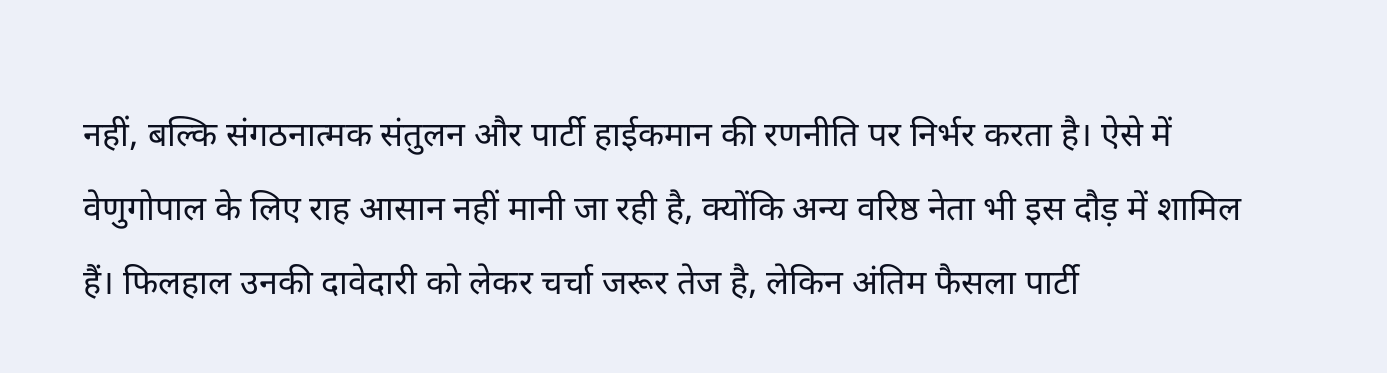नहीं, बल्कि संगठनात्मक संतुलन और पार्टी हाईकमान की रणनीति पर निर्भर करता है। ऐसे में वेणुगोपाल के लिए राह आसान नहीं मानी जा रही है, क्योंकि अन्य वरिष्ठ नेता भी इस दौड़ में शामिल हैं। फिलहाल उनकी दावेदारी को लेकर चर्चा जरूर तेज है, लेकिन अंतिम फैसला पार्टी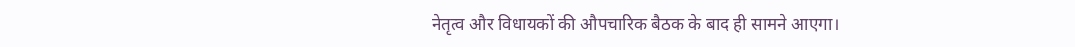नेतृत्व और विधायकों की औपचारिक बैठक के बाद ही सामने आएगा।